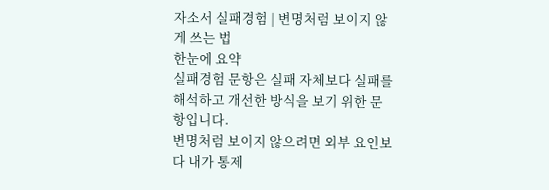자소서 실패경험 | 변명처럼 보이지 않게 쓰는 법
한눈에 요약
실패경험 문항은 실패 자체보다 실패를 해석하고 개선한 방식을 보기 위한 문항입니다.
변명처럼 보이지 않으려면 외부 요인보다 내가 통제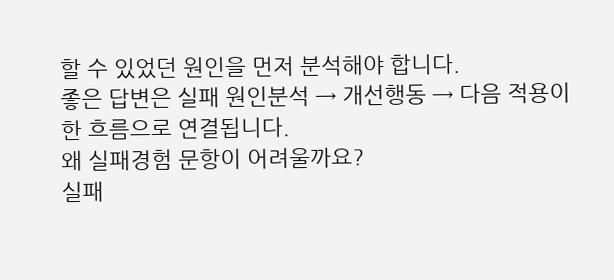할 수 있었던 원인을 먼저 분석해야 합니다.
좋은 답변은 실패 원인분석 → 개선행동 → 다음 적용이 한 흐름으로 연결됩니다.
왜 실패경험 문항이 어려울까요?
실패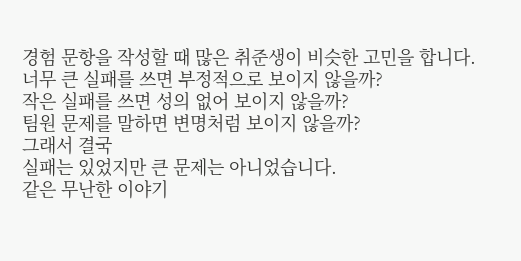경험 문항을 작성할 때 많은 취준생이 비슷한 고민을 합니다.
너무 큰 실패를 쓰면 부정적으로 보이지 않을까?
작은 실패를 쓰면 성의 없어 보이지 않을까?
팀원 문제를 말하면 변명처럼 보이지 않을까?
그래서 결국
실패는 있었지만 큰 문제는 아니었습니다.
같은 무난한 이야기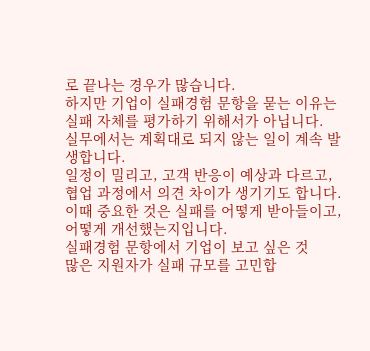로 끝나는 경우가 많습니다.
하지만 기업이 실패경험 문항을 묻는 이유는 실패 자체를 평가하기 위해서가 아닙니다.
실무에서는 계획대로 되지 않는 일이 계속 발생합니다.
일정이 밀리고, 고객 반응이 예상과 다르고, 협업 과정에서 의견 차이가 생기기도 합니다.
이때 중요한 것은 실패를 어떻게 받아들이고, 어떻게 개선했는지입니다.
실패경험 문항에서 기업이 보고 싶은 것
많은 지원자가 실패 규모를 고민합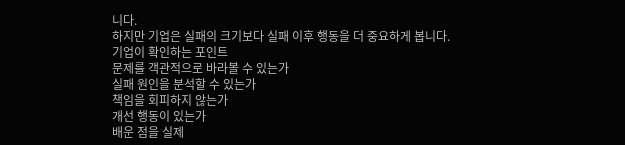니다.
하지만 기업은 실패의 크기보다 실패 이후 행동을 더 중요하게 봅니다.
기업이 확인하는 포인트
문제를 객관적으로 바라볼 수 있는가
실패 원인을 분석할 수 있는가
책임을 회피하지 않는가
개선 행동이 있는가
배운 점을 실제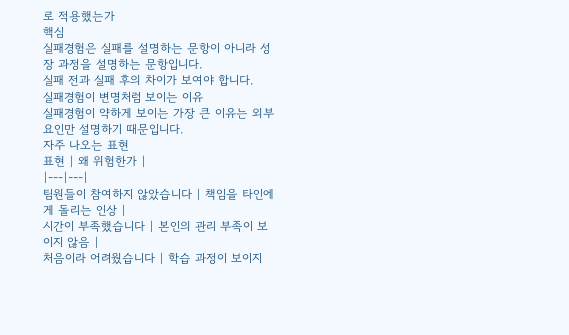로 적용했는가
핵심
실패경험은 실패를 설명하는 문항이 아니라 성장 과정을 설명하는 문항입니다.
실패 전과 실패 후의 차이가 보여야 합니다.
실패경험이 변명처럼 보이는 이유
실패경험이 약하게 보이는 가장 큰 이유는 외부 요인만 설명하기 때문입니다.
자주 나오는 표현
표현 | 왜 위험한가 |
|---|---|
팀원들이 참여하지 않았습니다 | 책임을 타인에게 돌리는 인상 |
시간이 부족했습니다 | 본인의 관리 부족이 보이지 않음 |
처음이라 어려웠습니다 | 학습 과정이 보이지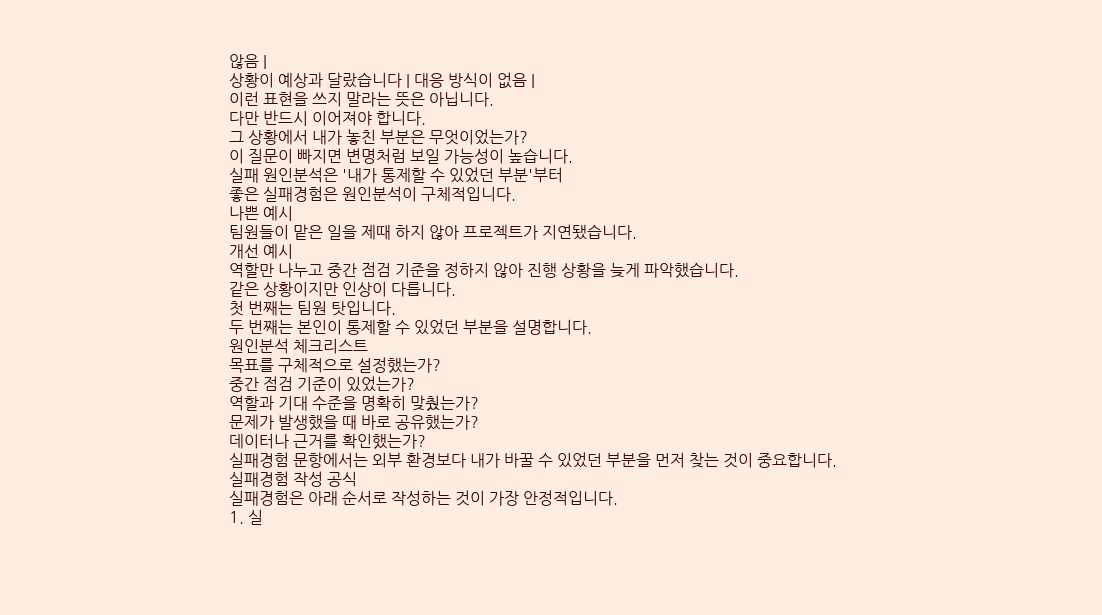않음 |
상황이 예상과 달랐습니다 | 대응 방식이 없음 |
이런 표현을 쓰지 말라는 뜻은 아닙니다.
다만 반드시 이어져야 합니다.
그 상황에서 내가 놓친 부분은 무엇이었는가?
이 질문이 빠지면 변명처럼 보일 가능성이 높습니다.
실패 원인분석은 '내가 통제할 수 있었던 부분'부터
좋은 실패경험은 원인분석이 구체적입니다.
나쁜 예시
팀원들이 맡은 일을 제때 하지 않아 프로젝트가 지연됐습니다.
개선 예시
역할만 나누고 중간 점검 기준을 정하지 않아 진행 상황을 늦게 파악했습니다.
같은 상황이지만 인상이 다릅니다.
첫 번째는 팀원 탓입니다.
두 번째는 본인이 통제할 수 있었던 부분을 설명합니다.
원인분석 체크리스트
목표를 구체적으로 설정했는가?
중간 점검 기준이 있었는가?
역할과 기대 수준을 명확히 맞췄는가?
문제가 발생했을 때 바로 공유했는가?
데이터나 근거를 확인했는가?
실패경험 문항에서는 외부 환경보다 내가 바꿀 수 있었던 부분을 먼저 찾는 것이 중요합니다.
실패경험 작성 공식
실패경험은 아래 순서로 작성하는 것이 가장 안정적입니다.
1. 실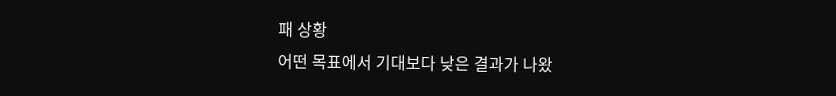패 상황
어떤 목표에서 기대보다 낮은 결과가 나왔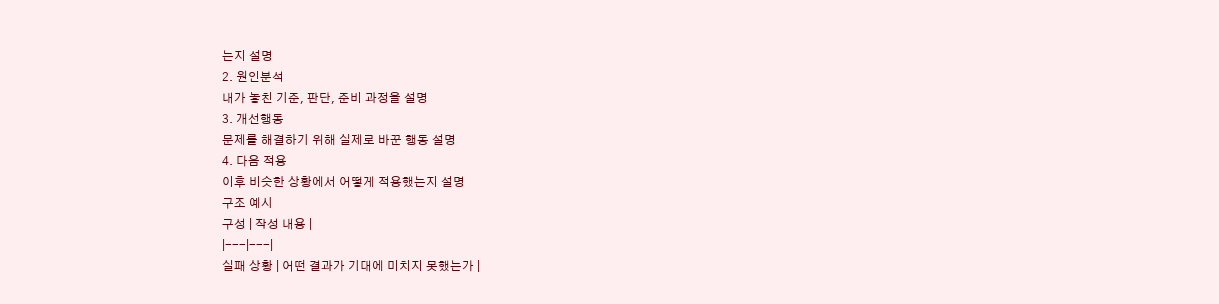는지 설명
2. 원인분석
내가 놓친 기준, 판단, 준비 과정을 설명
3. 개선행동
문제를 해결하기 위해 실제로 바꾼 행동 설명
4. 다음 적용
이후 비슷한 상황에서 어떻게 적용했는지 설명
구조 예시
구성 | 작성 내용 |
|---|---|
실패 상황 | 어떤 결과가 기대에 미치지 못했는가 |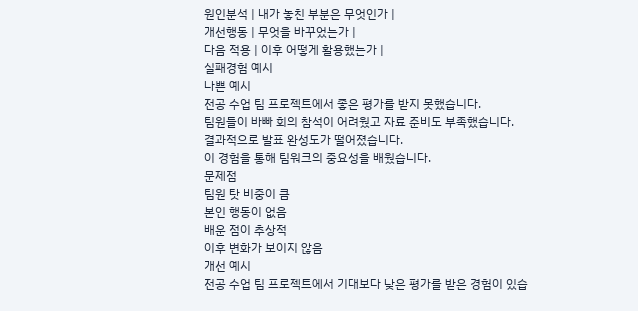원인분석 | 내가 놓친 부분은 무엇인가 |
개선행동 | 무엇을 바꾸었는가 |
다음 적용 | 이후 어떻게 활용했는가 |
실패경험 예시
나쁜 예시
전공 수업 팀 프로젝트에서 좋은 평가를 받지 못했습니다.
팀원들이 바빠 회의 참석이 어려웠고 자료 준비도 부족했습니다.
결과적으로 발표 완성도가 떨어졌습니다.
이 경험을 통해 팀워크의 중요성을 배웠습니다.
문제점
팀원 탓 비중이 큼
본인 행동이 없음
배운 점이 추상적
이후 변화가 보이지 않음
개선 예시
전공 수업 팀 프로젝트에서 기대보다 낮은 평가를 받은 경험이 있습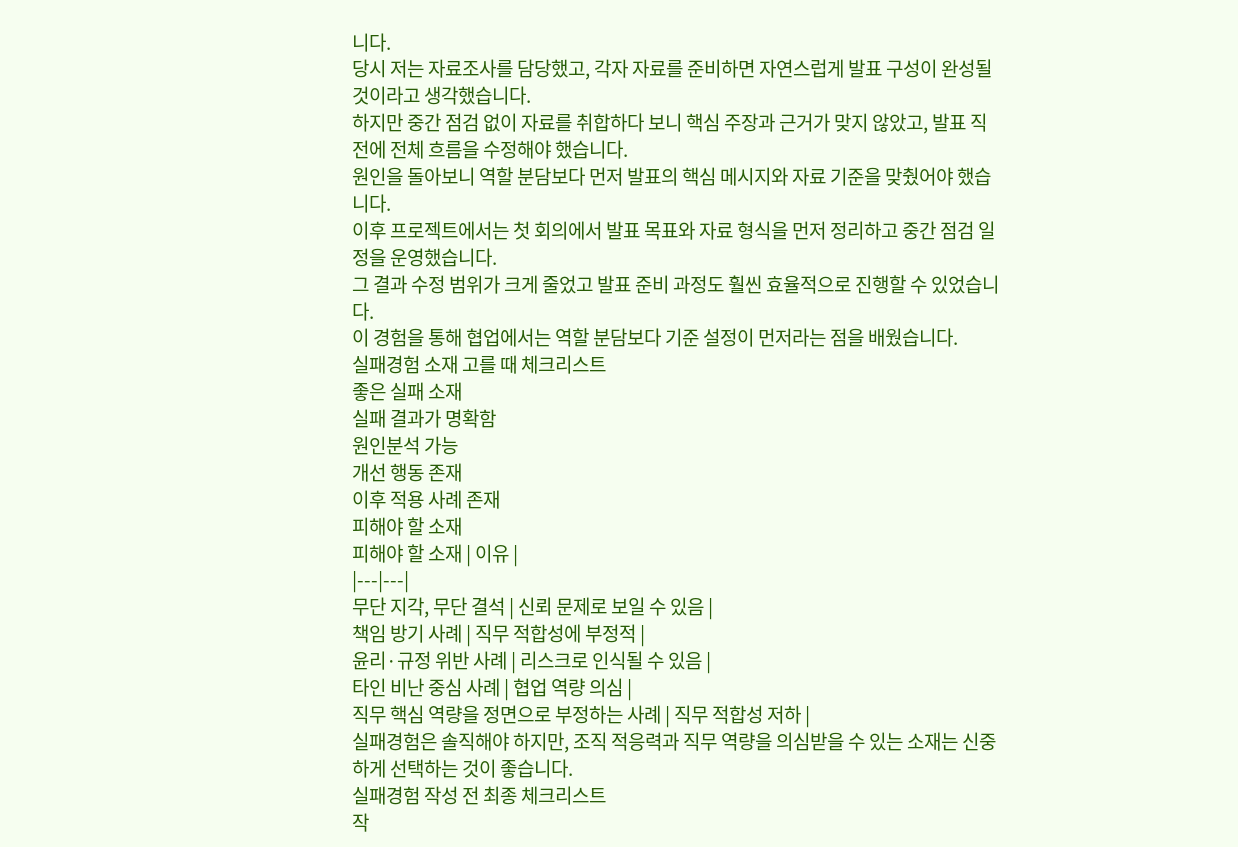니다.
당시 저는 자료조사를 담당했고, 각자 자료를 준비하면 자연스럽게 발표 구성이 완성될 것이라고 생각했습니다.
하지만 중간 점검 없이 자료를 취합하다 보니 핵심 주장과 근거가 맞지 않았고, 발표 직전에 전체 흐름을 수정해야 했습니다.
원인을 돌아보니 역할 분담보다 먼저 발표의 핵심 메시지와 자료 기준을 맞췄어야 했습니다.
이후 프로젝트에서는 첫 회의에서 발표 목표와 자료 형식을 먼저 정리하고 중간 점검 일정을 운영했습니다.
그 결과 수정 범위가 크게 줄었고 발표 준비 과정도 훨씬 효율적으로 진행할 수 있었습니다.
이 경험을 통해 협업에서는 역할 분담보다 기준 설정이 먼저라는 점을 배웠습니다.
실패경험 소재 고를 때 체크리스트
좋은 실패 소재
실패 결과가 명확함
원인분석 가능
개선 행동 존재
이후 적용 사례 존재
피해야 할 소재
피해야 할 소재 | 이유 |
|---|---|
무단 지각, 무단 결석 | 신뢰 문제로 보일 수 있음 |
책임 방기 사례 | 직무 적합성에 부정적 |
윤리·규정 위반 사례 | 리스크로 인식될 수 있음 |
타인 비난 중심 사례 | 협업 역량 의심 |
직무 핵심 역량을 정면으로 부정하는 사례 | 직무 적합성 저하 |
실패경험은 솔직해야 하지만, 조직 적응력과 직무 역량을 의심받을 수 있는 소재는 신중하게 선택하는 것이 좋습니다.
실패경험 작성 전 최종 체크리스트
작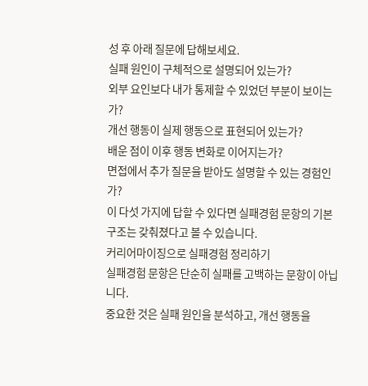성 후 아래 질문에 답해보세요.
실패 원인이 구체적으로 설명되어 있는가?
외부 요인보다 내가 통제할 수 있었던 부분이 보이는가?
개선 행동이 실제 행동으로 표현되어 있는가?
배운 점이 이후 행동 변화로 이어지는가?
면접에서 추가 질문을 받아도 설명할 수 있는 경험인가?
이 다섯 가지에 답할 수 있다면 실패경험 문항의 기본 구조는 갖춰졌다고 볼 수 있습니다.
커리어마이징으로 실패경험 정리하기
실패경험 문항은 단순히 실패를 고백하는 문항이 아닙니다.
중요한 것은 실패 원인을 분석하고, 개선 행동을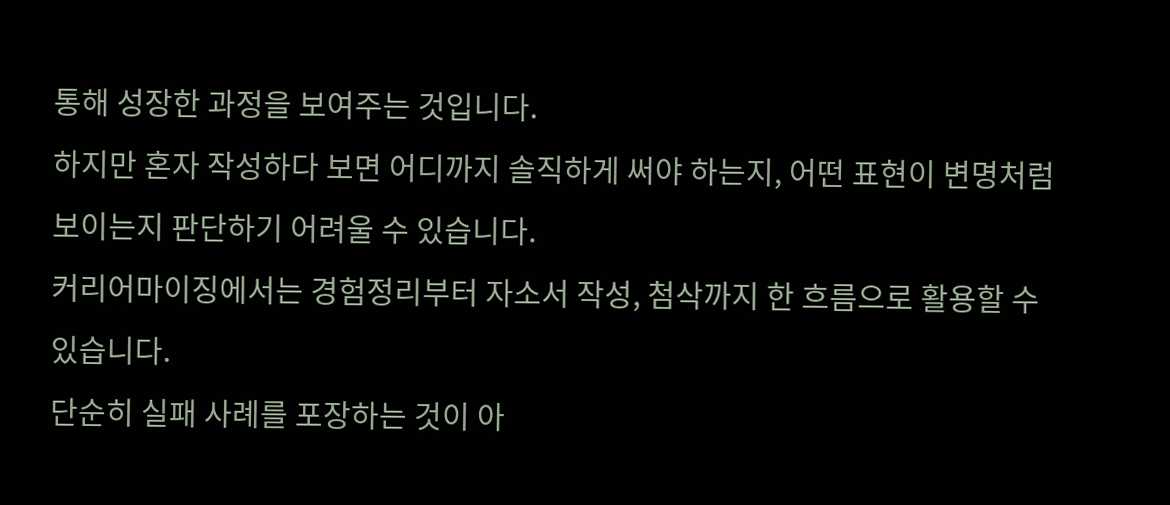통해 성장한 과정을 보여주는 것입니다.
하지만 혼자 작성하다 보면 어디까지 솔직하게 써야 하는지, 어떤 표현이 변명처럼 보이는지 판단하기 어려울 수 있습니다.
커리어마이징에서는 경험정리부터 자소서 작성, 첨삭까지 한 흐름으로 활용할 수 있습니다.
단순히 실패 사례를 포장하는 것이 아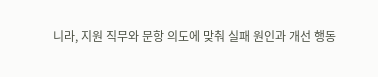니라, 지원 직무와 문항 의도에 맞춰 실패 원인과 개선 행동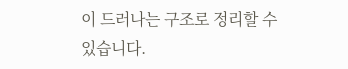이 드러나는 구조로 정리할 수 있습니다.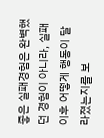좋은 실패경험은 완벽했던 경험이 아니라, 실패 이후 어떻게 행동이 달라졌는지를 보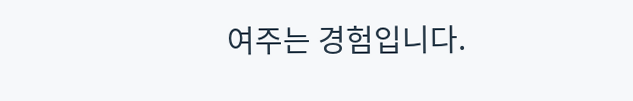여주는 경험입니다.